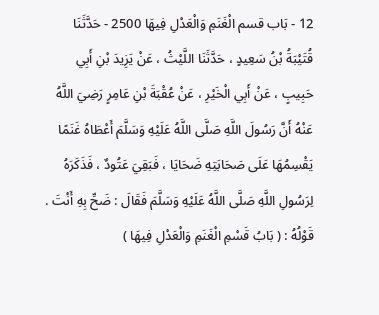12 - بَاب قسم الْغَنَمِ وَالْعَدْلِ فِيهَا 2500 - حَدَّثَنَا قُتَيْبَةُ بْنُ سَعِيدٍ ، حَدَّثَنَا اللَّيْثُ ، عَنْ يَزِيدَ بْنِ أَبِي حَبِيبٍ ، عَنْ أَبِي الْخَيْرِ ، عَنْ عُقْبَةَ بْنِ عَامِرٍ رَضِيَ اللَّهُ عَنْهُ أَنَّ رَسُولَ اللَّهِ صَلَّى اللَّهُ عَلَيْهِ وَسَلَّمَ أَعْطَاهُ غَنَمًا يَقْسِمُهَا عَلَى صَحَابَتِهِ ضَحَايَا ، فَبَقِيَ عَتُودٌ ، فَذَكَرَهُ لِرَسُولِ اللَّهِ صَلَّى اللَّهُ عَلَيْهِ وَسَلَّمَ فَقَالَ : ضَحِّ بِهِ أَنْتَ . قَوْلُهُ : ( بَابُ قَسْمِ الْغَنَمِ وَالْعَدْلِ فِيهَا )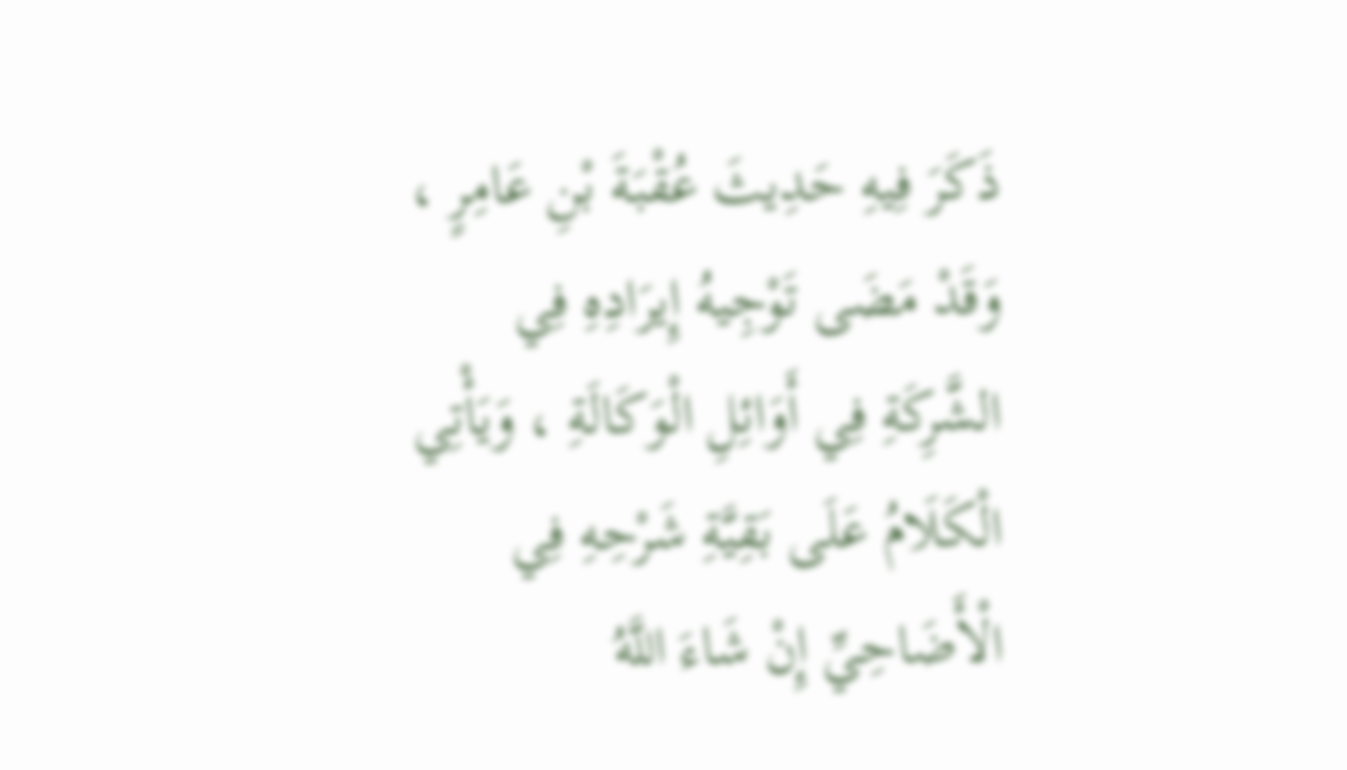ذَكَرَ فِيهِ حَدِيثَ عُقْبَةَ بْنِ عَامِرٍ ، وَقَدْ مَضَى تَوْجِيهُ إِيرَادِهِ فِي الشَّرِكَةِ فِي أَوَائِلِ الْوَكَالَةِ ، وَيَأْتِي الْكَلَامُ عَلَى بَقِيَّةِ شَرْحِهِ فِي الْأَضَاحِيِّ إِنْ شَاءَ اللَّهُ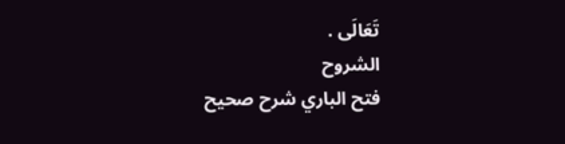تَعَالَى .
الشروح
فتح الباري شرح صحيح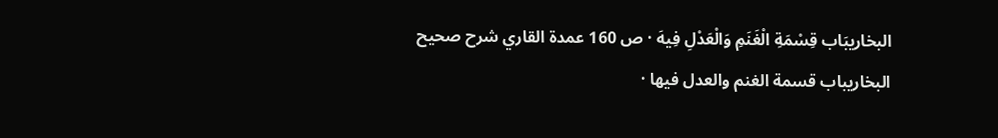البخاريبَاب قِسْمَةِ الْغَنَمِ وَالْعَدْلِ فِيهَ · ص 160 عمدة القاري شرح صحيح البخاريباب قسمة الغنم والعدل فيها ·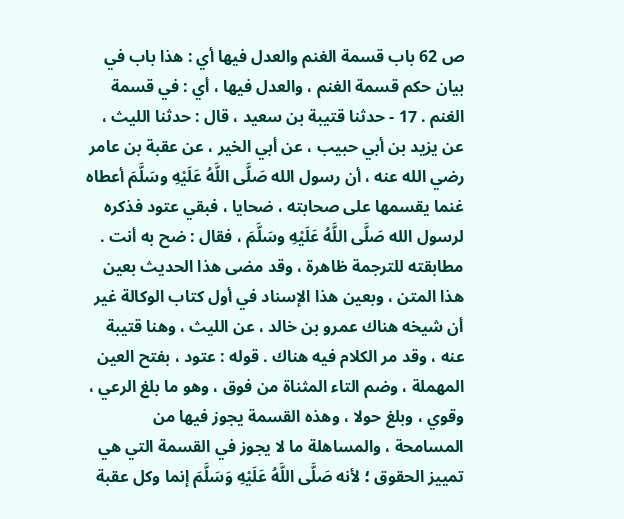ص 62 باب قسمة الغنم والعدل فيها أي : هذا باب في بيان حكم قسمة الغنم ، والعدل فيها ، أي : في قسمة الغنم . 17 - حدثنا قتيبة بن سعيد ، قال : حدثنا الليث ، عن يزيد بن أبي حبيب ، عن أبي الخير ، عن عقبة بن عامر رضي الله عنه ، أن رسول الله صَلَّى اللَّهُ عَلَيْهِ وسَلَّمَ أعطاه غنما يقسمها على صحابته ، ضحايا ، فبقي عتود فذكره لرسول الله صَلَّى اللَّهُ عَلَيْهِ وسَلَّمَ ، فقال : ضح به أنت . مطابقته للترجمة ظاهرة ، وقد مضى هذا الحديث بعين هذا المتن ، وبعين هذا الإسناد في أول كتاب الوكالة غير أن شيخه هناك عمرو بن خالد ، عن الليث ، وهنا قتيبة عنه ، وقد مر الكلام فيه هناك . قوله : عتود ، بفتح العين المهملة ، وضم التاء المثناة من فوق ، وهو ما بلغ الرعي ، وقوي ، وبلغ حولا ، وهذه القسمة يجوز فيها من المسامحة ، والمساهلة ما لا يجوز في القسمة التي هي تمييز الحقوق ؛ لأنه صَلَّى اللَّهُ عَلَيْهِ وَسَلَّمَ إنما وكل عقبة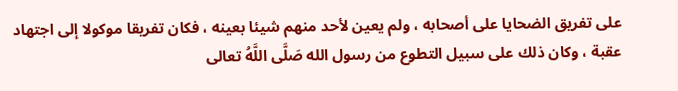على تفريق الضحايا على أصحابه ، ولم يعين لأحد منهم شيئا بعينه ، فكان تفريقا موكولا إلى اجتهاد عقبة ، وكان ذلك على سبيل التطوع من رسول الله صَلَّى اللَّهُ تعالى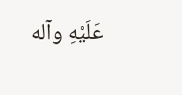عَلَيْهِ وآله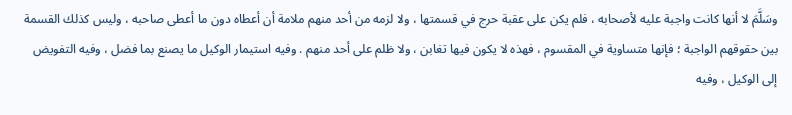وسَلَّمَ لا أنها كانت واجبة عليه لأصحابه ، فلم يكن على عقبة حرج في قسمتها ، ولا لزمه من أحد منهم ملامة أن أعطاه دون ما أعطى صاحبه ، وليس كذلك القسمة بين حقوقهم الواجبة ؛ فإنها متساوية في المقسوم ، فهذه لا يكون فيها تغابن ، ولا ظلم على أحد منهم . وفيه استيمار الوكيل ما يصنع بما فضل ، وفيه التفويض إلى الوكيل ، وفيه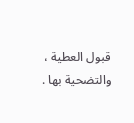قبول العطية ، والتضحية بها .